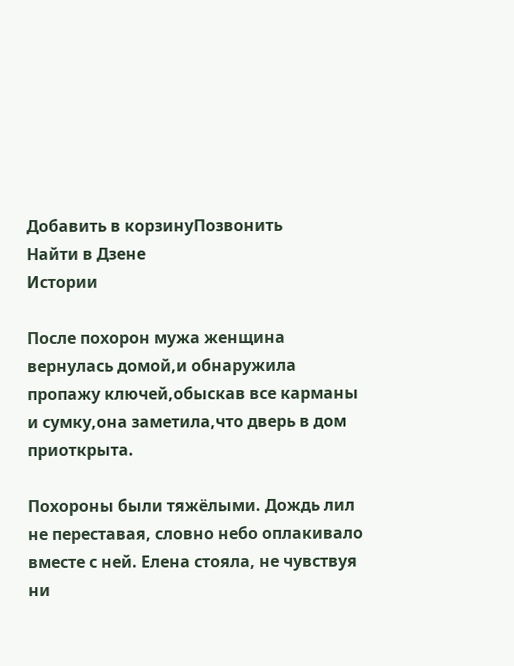Добавить в корзинуПозвонить
Найти в Дзене
Истории

После похорон мужа женщина вернулась домой,и обнаружила пропажу ключей,обыскав все карманы и сумку,она заметила,что дверь в дом приоткрыта.

Похороны были тяжёлыми. Дождь лил не переставая, словно небо оплакивало вместе с ней. Елена стояла, не чувствуя ни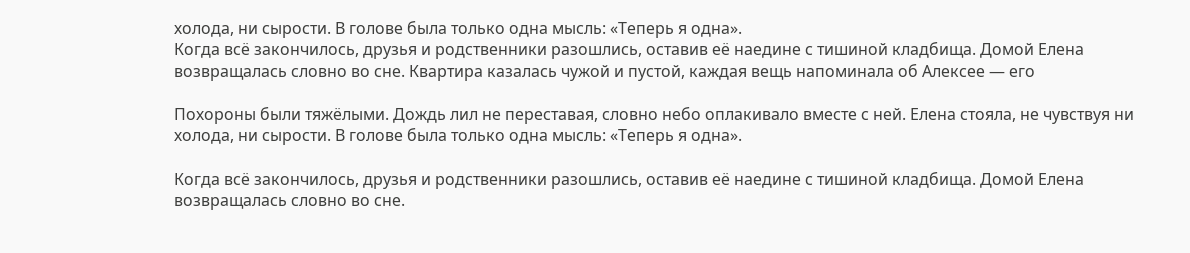холода, ни сырости. В голове была только одна мысль: «Теперь я одна».
Когда всё закончилось, друзья и родственники разошлись, оставив её наедине с тишиной кладбища. Домой Елена возвращалась словно во сне. Квартира казалась чужой и пустой, каждая вещь напоминала об Алексее — его

Похороны были тяжёлыми. Дождь лил не переставая, словно небо оплакивало вместе с ней. Елена стояла, не чувствуя ни холода, ни сырости. В голове была только одна мысль: «Теперь я одна».

Когда всё закончилось, друзья и родственники разошлись, оставив её наедине с тишиной кладбища. Домой Елена возвращалась словно во сне.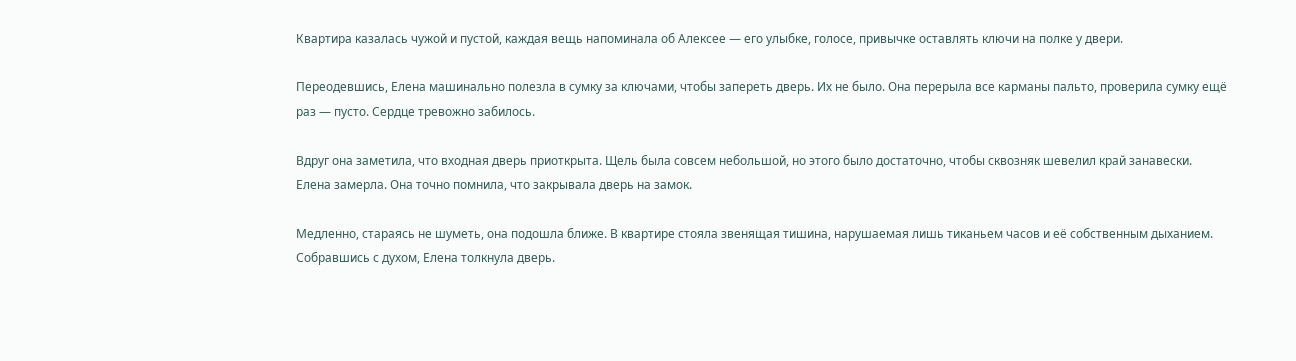Квартира казалась чужой и пустой, каждая вещь напоминала об Алексее — его улыбке, голосе, привычке оставлять ключи на полке у двери.

Переодевшись, Елена машинально полезла в сумку за ключами, чтобы запереть дверь. Их не было. Она перерыла все карманы пальто, проверила сумку ещё раз — пусто. Сердце тревожно забилось.

Вдруг она заметила, что входная дверь приоткрыта. Щель была совсем небольшой, но этого было достаточно, чтобы сквозняк шевелил край занавески. Елена замерла. Она точно помнила, что закрывала дверь на замок.

Медленно, стараясь не шуметь, она подошла ближе. В квартире стояла звенящая тишина, нарушаемая лишь тиканьем часов и её собственным дыханием. Собравшись с духом, Елена толкнула дверь.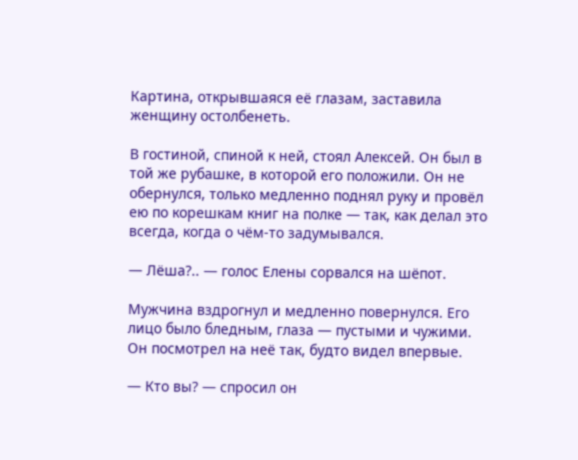Картина, открывшаяся её глазам, заставила женщину остолбенеть.

В гостиной, спиной к ней, стоял Алексей. Он был в той же рубашке, в которой его положили. Он не обернулся, только медленно поднял руку и провёл ею по корешкам книг на полке — так, как делал это всегда, когда о чём-то задумывался.

— Лёша?.. — голос Елены сорвался на шёпот.

Мужчина вздрогнул и медленно повернулся. Его лицо было бледным, глаза — пустыми и чужими. Он посмотрел на неё так, будто видел впервые.

— Кто вы? — спросил он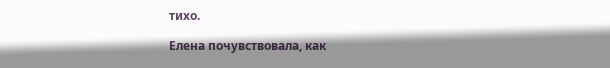тихо.

Елена почувствовала, как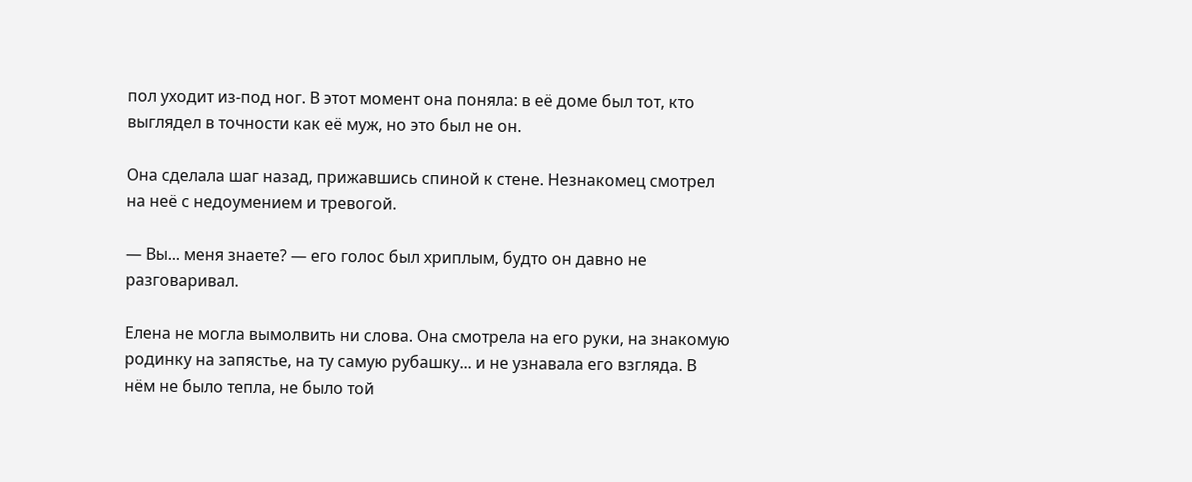пол уходит из-под ног. В этот момент она поняла: в её доме был тот, кто выглядел в точности как её муж, но это был не он.

Она сделала шаг назад, прижавшись спиной к стене. Незнакомец смотрел на неё с недоумением и тревогой.

— Вы... меня знаете? — его голос был хриплым, будто он давно не разговаривал.

Елена не могла вымолвить ни слова. Она смотрела на его руки, на знакомую родинку на запястье, на ту самую рубашку... и не узнавала его взгляда. В нём не было тепла, не было той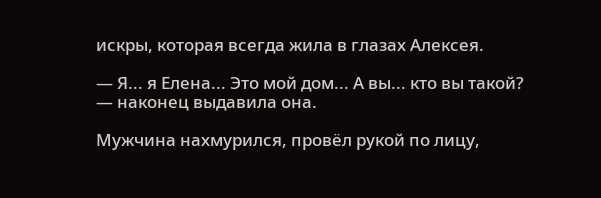искры, которая всегда жила в глазах Алексея.

— Я... я Елена... Это мой дом... А вы... кто вы такой? — наконец выдавила она.

Мужчина нахмурился, провёл рукой по лицу,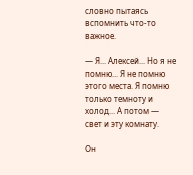словно пытаясь вспомнить что-то важное.

— Я... Алексей... Но я не помню... Я не помню этого места. Я помню только темноту и холод... А потом — свет и эту комнату.

Он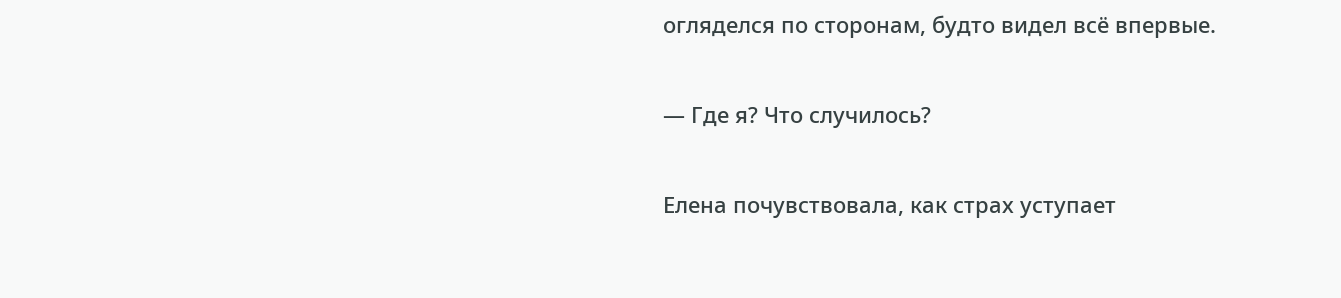огляделся по сторонам, будто видел всё впервые.

— Где я? Что случилось?

Елена почувствовала, как страх уступает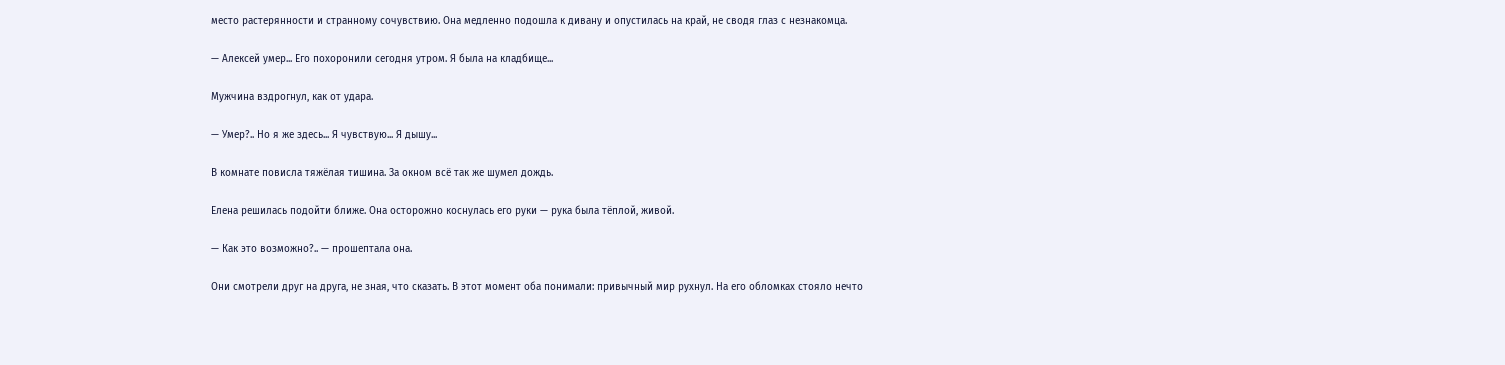место растерянности и странному сочувствию. Она медленно подошла к дивану и опустилась на край, не сводя глаз с незнакомца.

— Алексей умер... Его похоронили сегодня утром. Я была на кладбище...

Мужчина вздрогнул, как от удара.

— Умер?.. Но я же здесь... Я чувствую... Я дышу...

В комнате повисла тяжёлая тишина. За окном всё так же шумел дождь.

Елена решилась подойти ближе. Она осторожно коснулась его руки — рука была тёплой, живой.

— Как это возможно?.. — прошептала она.

Они смотрели друг на друга, не зная, что сказать. В этот момент оба понимали: привычный мир рухнул. На его обломках стояло нечто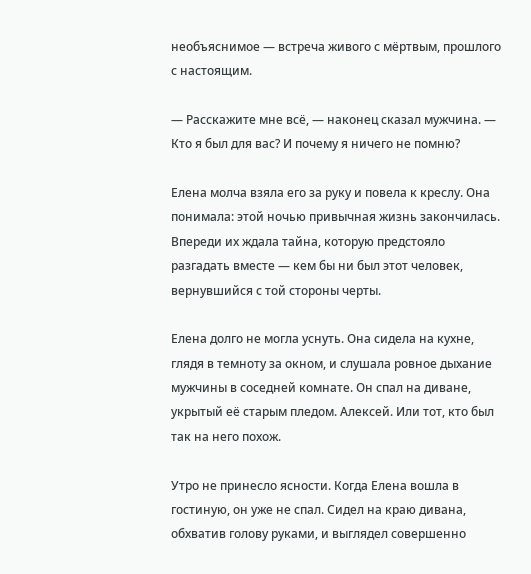необъяснимое — встреча живого с мёртвым, прошлого с настоящим.

— Расскажите мне всё, — наконец сказал мужчина. — Кто я был для вас? И почему я ничего не помню?

Елена молча взяла его за руку и повела к креслу. Она понимала: этой ночью привычная жизнь закончилась. Впереди их ждала тайна, которую предстояло разгадать вместе — кем бы ни был этот человек, вернувшийся с той стороны черты.

Елена долго не могла уснуть. Она сидела на кухне, глядя в темноту за окном, и слушала ровное дыхание мужчины в соседней комнате. Он спал на диване, укрытый её старым пледом. Алексей. Или тот, кто был так на него похож.

Утро не принесло ясности. Когда Елена вошла в гостиную, он уже не спал. Сидел на краю дивана, обхватив голову руками, и выглядел совершенно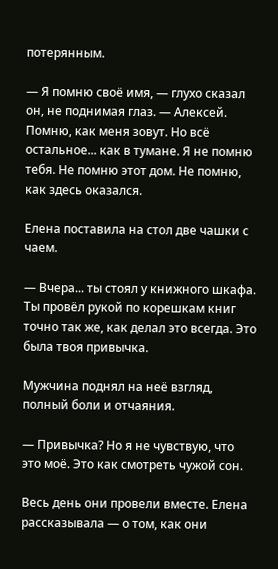потерянным.

— Я помню своё имя, — глухо сказал он, не поднимая глаз. — Алексей. Помню, как меня зовут. Но всё остальное... как в тумане. Я не помню тебя. Не помню этот дом. Не помню, как здесь оказался.

Елена поставила на стол две чашки с чаем.

— Вчера... ты стоял у книжного шкафа. Ты провёл рукой по корешкам книг точно так же, как делал это всегда. Это была твоя привычка.

Мужчина поднял на неё взгляд, полный боли и отчаяния.

— Привычка? Но я не чувствую, что это моё. Это как смотреть чужой сон.

Весь день они провели вместе. Елена рассказывала — о том, как они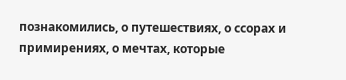познакомились, о путешествиях, о ссорах и примирениях, о мечтах, которые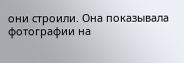они строили. Она показывала фотографии на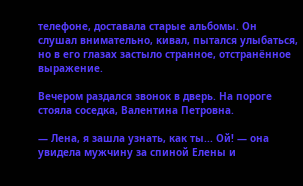телефоне, доставала старые альбомы. Он слушал внимательно, кивал, пытался улыбаться, но в его глазах застыло странное, отстранённое выражение.

Вечером раздался звонок в дверь. На пороге стояла соседка, Валентина Петровна.

— Лена, я зашла узнать, как ты... Ой! — она увидела мужчину за спиной Елены и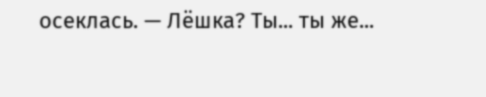осеклась. — Лёшка? Ты... ты же...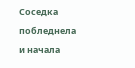Соседка побледнела и начала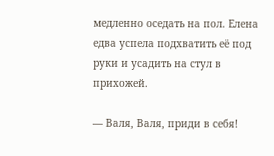медленно оседать на пол. Елена едва успела подхватить её под руки и усадить на стул в прихожей.

— Валя, Валя, приди в себя!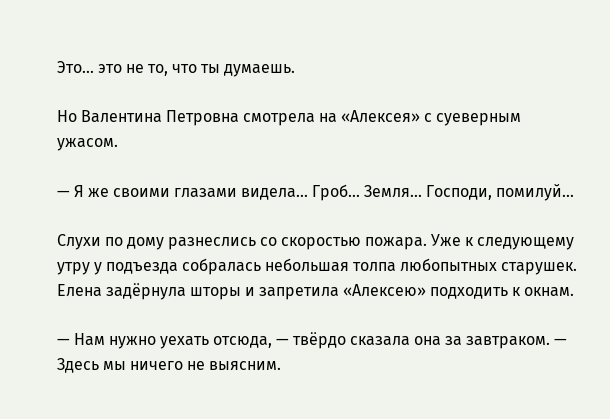Это... это не то, что ты думаешь.

Но Валентина Петровна смотрела на «Алексея» с суеверным ужасом.

— Я же своими глазами видела... Гроб... Земля... Господи, помилуй...

Слухи по дому разнеслись со скоростью пожара. Уже к следующему утру у подъезда собралась небольшая толпа любопытных старушек. Елена задёрнула шторы и запретила «Алексею» подходить к окнам.

— Нам нужно уехать отсюда, — твёрдо сказала она за завтраком. — Здесь мы ничего не выясним.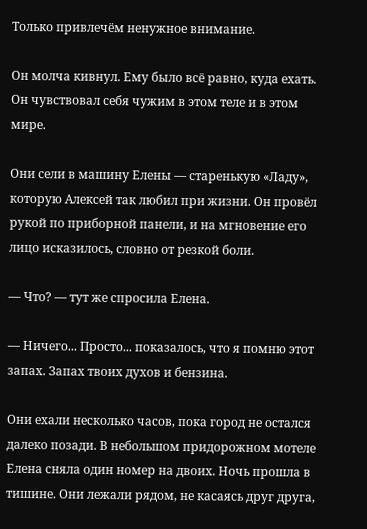Только привлечём ненужное внимание.

Он молча кивнул. Ему было всё равно, куда ехать. Он чувствовал себя чужим в этом теле и в этом мире.

Они сели в машину Елены — старенькую «Ладу», которую Алексей так любил при жизни. Он провёл рукой по приборной панели, и на мгновение его лицо исказилось, словно от резкой боли.

— Что? — тут же спросила Елена.

— Ничего... Просто... показалось, что я помню этот запах. Запах твоих духов и бензина.

Они ехали несколько часов, пока город не остался далеко позади. В небольшом придорожном мотеле Елена сняла один номер на двоих. Ночь прошла в тишине. Они лежали рядом, не касаясь друг друга,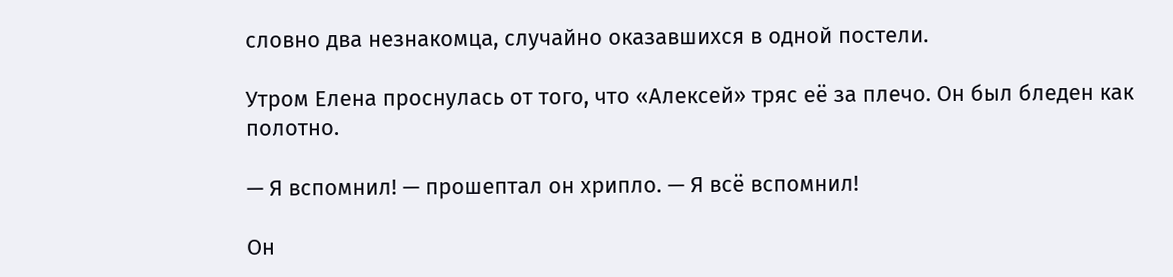словно два незнакомца, случайно оказавшихся в одной постели.

Утром Елена проснулась от того, что «Алексей» тряс её за плечо. Он был бледен как полотно.

— Я вспомнил! — прошептал он хрипло. — Я всё вспомнил!

Он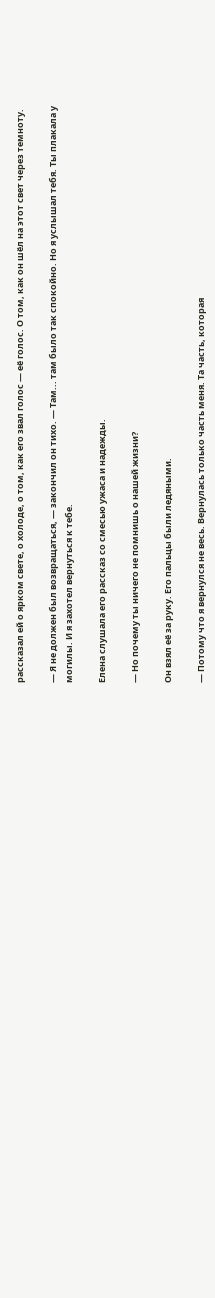рассказал ей о ярком свете, о холоде, о том, как его звал голос — её голос. О том, как он шёл на этот свет через темноту.

— Я не должен был возвращаться, — закончил он тихо. — Там... там было так спокойно. Но я услышал тебя. Ты плакала у могилы. И я захотел вернуться к тебе.

Елена слушала его рассказ со смесью ужаса и надежды.

— Но почему ты ничего не помнишь о нашей жизни?

Он взял её за руку. Его пальцы были ледяными.

— Потому что я вернулся не весь. Вернулась только часть меня. Та часть, которая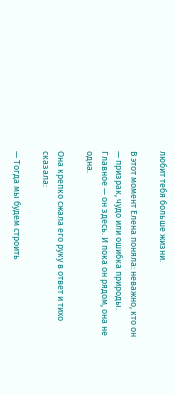любит тебя больше жизни.

В этот момент Елена поняла: неважно, кто он — призрак, чудо или ошибка природы. Главное — он здесь. И пока он рядом, она не одна.

Она крепко сжала его руку в ответ и тихо сказала:

— Тогда мы будем строить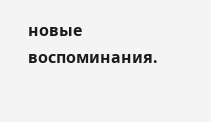новые воспоминания.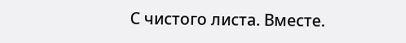С чистого листа. Вместе.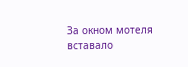За окном мотеля вставало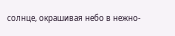солнце, окрашивая небо в нежно-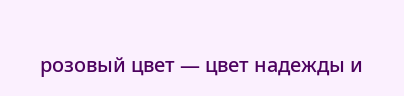розовый цвет — цвет надежды и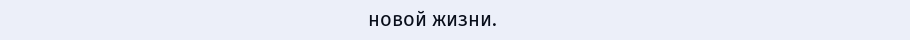новой жизни.